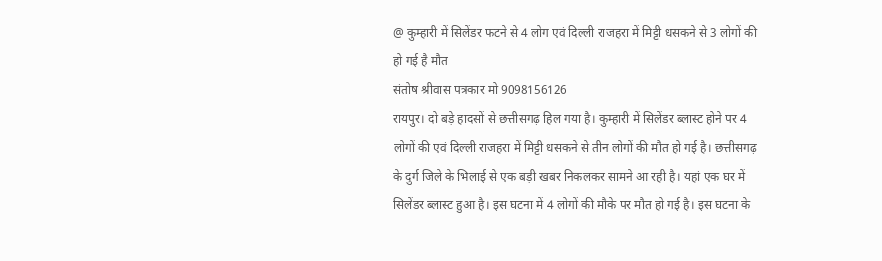@ कुम्हारी में सिलेंडर फटने से 4 लोग एवं दिल्ली राजहरा में मिट्टी धसकने से 3 लोगों की हो गई है मौत
संतोष श्रीवास पत्रकार मो 9098156126
रायपुर। दो बड़े हादसों से छत्तीसगढ़ हिल गया है। कुम्हारी में सिलेंडर ब्लास्ट होने पर 4 लोगों की एवं दिल्ली राजहरा में मिट्टी धसकने से तीन लोगों की मौत हो गई है। छत्तीसगढ़ के दुर्ग जिले के भिलाई से एक बड़ी खबर निकलकर सामने आ रही है। यहां एक घर में सिलेंडर ब्लास्ट हुआ है। इस घटना में 4 लोगों की मौके पर मौत हो गई है। इस घटना के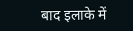बाद इलाके में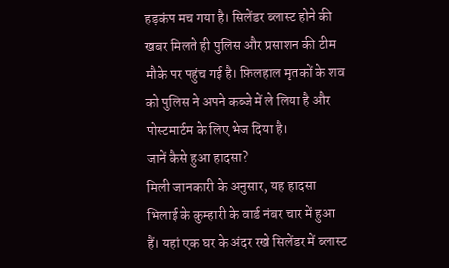हड़कंप मच गया है। सिलेंडर ब्लास्ट होने की खबर मिलते ही पुलिस और प्रसाशन की टीम मौके पर पहुंच गई है। फ़िलहाल मृतकों के शव को पुलिस ने अपने कब्जे में ले लिया है और पोस्टमार्टम के लिए भेज दिया है।
जानें कैसे हुआ हादसा?
मिली जानकारी के अनुसार, यह हादसा भिलाई के कुम्हारी के वार्ड नंबर चार में हुआ हैं। यहां एक घर के अंदर रखे सिलेंडर में ब्लास्ट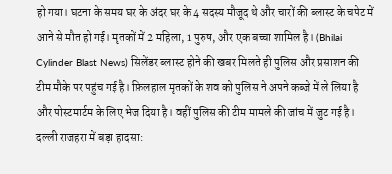हो गया। घटना के समय घर के अंदर घर के 4 सदस्य मौजूद थे और चारों की ब्लास्ट के चपेट में आने से मौत हो गई। मृतकों में 2 महिला, 1 पुरुष, और एक बच्चा शामिल है। (Bhilai Cylinder Blast News) सिलेंडर ब्लास्ट होने की खबर मिलते ही पुलिस और प्रसाशन की टीम मौके पर पहुंच गई है। फ़िलहाल मृतकों के शव को पुलिस ने अपने कब्जे में ले लिया है और पोस्टमार्टम के लिए भेज दिया है। वहीं पुलिस की टीम मामले की जांच में जुट गई है।
दल्ली राजहरा में बड़ा हादसा: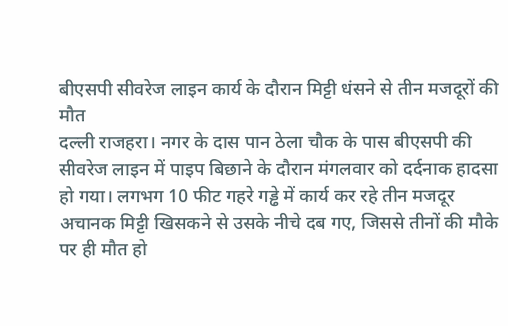बीएसपी सीवरेज लाइन कार्य के दौरान मिट्टी धंसने से तीन मजदूरों की मौत
दल्ली राजहरा। नगर के दास पान ठेला चौक के पास बीएसपी की सीवरेज लाइन में पाइप बिछाने के दौरान मंगलवार को दर्दनाक हादसा हो गया। लगभग 10 फीट गहरे गड्ढे में कार्य कर रहे तीन मजदूर अचानक मिट्टी खिसकने से उसके नीचे दब गए, जिससे तीनों की मौके पर ही मौत हो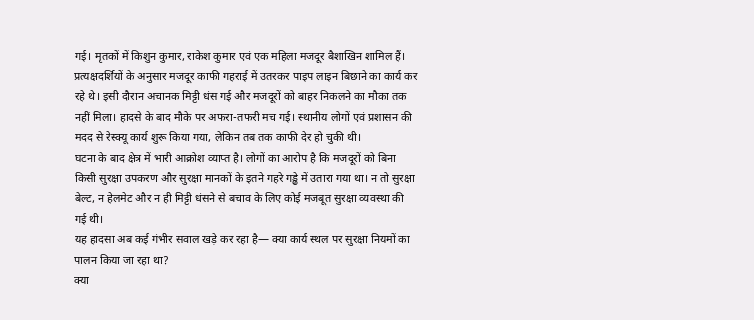गई। मृतकों में किशुन कुमार, राकेश कुमार एवं एक महिला मजदूर बैशाखिन शामिल हैं।
प्रत्यक्षदर्शियों के अनुसार मजदूर काफी गहराई में उतरकर पाइप लाइन बिछाने का कार्य कर रहे थे। इसी दौरान अचानक मिट्टी धंस गई और मजदूरों को बाहर निकलने का मौका तक नहीं मिला। हादसे के बाद मौके पर अफरा-तफरी मच गई। स्थानीय लोगों एवं प्रशासन की मदद से रेस्क्यू कार्य शुरू किया गया, लेकिन तब तक काफी देर हो चुकी थी।
घटना के बाद क्षेत्र में भारी आक्रोश व्याप्त है। लोगों का आरोप है कि मजदूरों को बिना किसी सुरक्षा उपकरण और सुरक्षा मानकों के इतने गहरे गड्ढे में उतारा गया था। न तो सुरक्षा बेल्ट, न हेलमेट और न ही मिट्टी धंसने से बचाव के लिए कोई मजबूत सुरक्षा व्यवस्था की गई थी।
यह हादसा अब कई गंभीर सवाल खड़े कर रहा है— क्या कार्य स्थल पर सुरक्षा नियमों का पालन किया जा रहा था?
क्या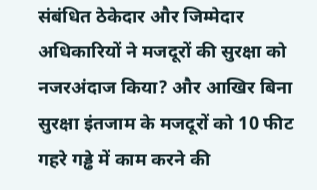संबंधित ठेकेदार और जिम्मेदार अधिकारियों ने मजदूरों की सुरक्षा को नजरअंदाज किया? और आखिर बिना सुरक्षा इंतजाम के मजदूरों को 10 फीट गहरे गड्ढे में काम करने की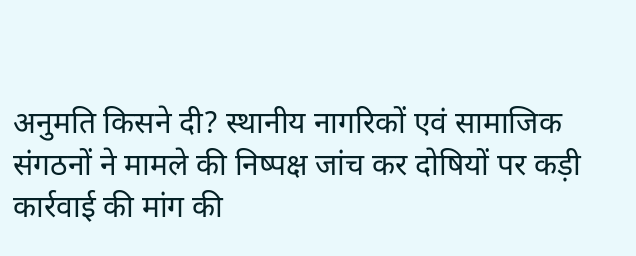अनुमति किसने दी? स्थानीय नागरिकों एवं सामाजिक संगठनों ने मामले की निष्पक्ष जांच कर दोषियों पर कड़ी कार्रवाई की मांग की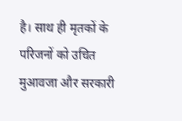है। साथ ही मृतकों के परिजनों को उचित मुआवजा और सरकारी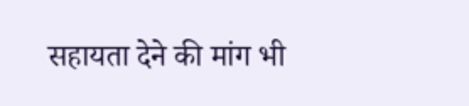सहायता देने की मांग भी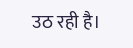उठ रही है।